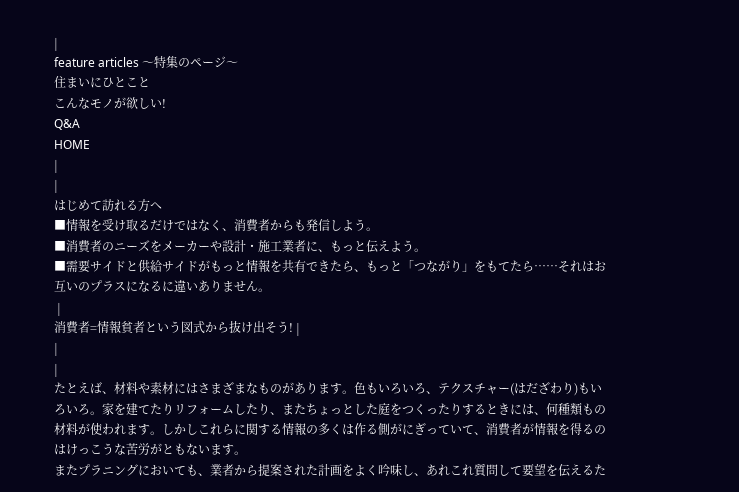|
feature articles 〜特集のページ〜
住まいにひとこと
こんなモノが欲しい!
Q&A
HOME
|
|
はじめて訪れる方へ
■情報を受け取るだけではなく、消費者からも発信しよう。
■消費者のニーズをメーカーや設計・施工業者に、もっと伝えよう。
■需要サイドと供給サイドがもっと情報を共有できたら、もっと「つながり」をもてたら……それはお互いのプラスになるに違いありません。
 |
消費者=情報貧者という図式から抜け出そう! |
|
|
たとえば、材料や素材にはさまざまなものがあります。色もいろいろ、テクスチャー(はだざわり)もいろいろ。家を建てたりリフォームしたり、またちょっとした庭をつくったりするときには、何種類もの材料が使われます。しかしこれらに関する情報の多くは作る側がにぎっていて、消費者が情報を得るのはけっこうな苦労がともないます。
またプラニングにおいても、業者から提案された計画をよく吟味し、あれこれ質問して要望を伝えるた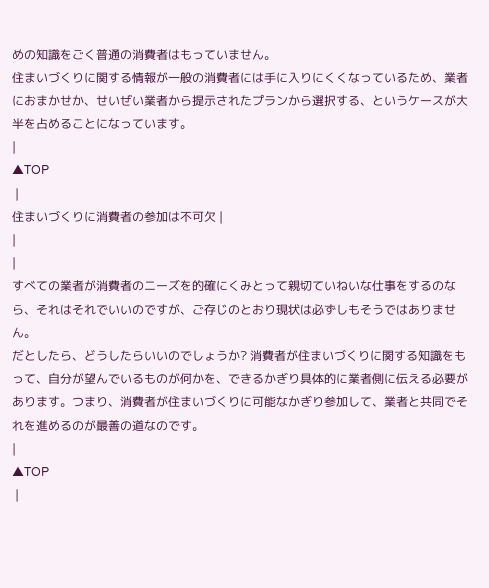めの知識をごく普通の消費者はもっていません。
住まいづくりに関する情報が一般の消費者には手に入りにくくなっているため、業者におまかせか、せいぜい業者から提示されたプランから選択する、というケースが大半を占めることになっています。
|
▲TOP
 |
住まいづくりに消費者の参加は不可欠 |
|
|
すべての業者が消費者のニーズを的確にくみとって親切ていねいな仕事をするのなら、それはそれでいいのですが、ご存じのとおり現状は必ずしもそうではありません。
だとしたら、どうしたらいいのでしょうか? 消費者が住まいづくりに関する知識をもって、自分が望んでいるものが何かを、できるかぎり具体的に業者側に伝える必要があります。つまり、消費者が住まいづくりに可能なかぎり参加して、業者と共同でそれを進めるのが最善の道なのです。
|
▲TOP
 |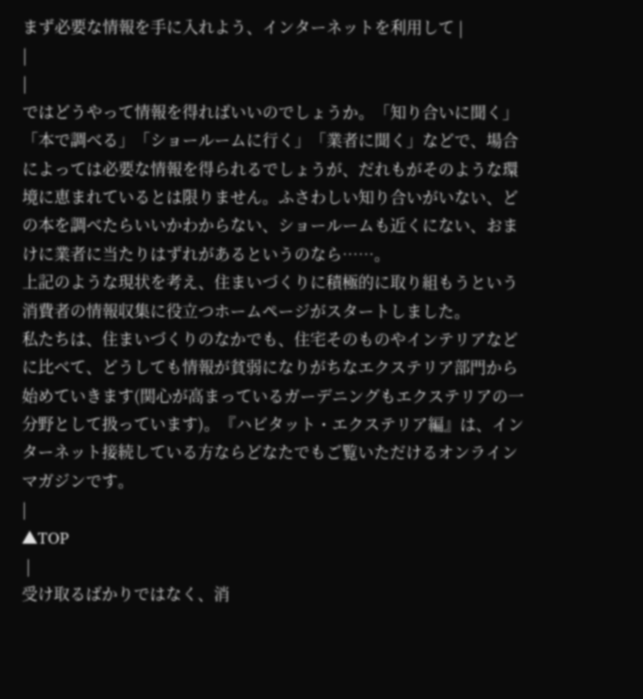まず必要な情報を手に入れよう、インターネットを利用して |
|
|
ではどうやって情報を得ればいいのでしょうか。「知り合いに聞く」「本で調べる」「ショールームに行く」「業者に聞く」などで、場合によっては必要な情報を得られるでしょうが、だれもがそのような環境に恵まれているとは限りません。ふさわしい知り合いがいない、どの本を調べたらいいかわからない、ショールームも近くにない、おまけに業者に当たりはずれがあるというのなら……。
上記のような現状を考え、住まいづくりに積極的に取り組もうという消費者の情報収集に役立つホームページがスタートしました。
私たちは、住まいづくりのなかでも、住宅そのものやインテリアなどに比べて、どうしても情報が貧弱になりがちなエクステリア部門から始めていきます(関心が高まっているガーデニングもエクステリアの一分野として扱っています)。『ハビタット・エクステリア編』は、インターネット接続している方ならどなたでもご覧いただけるオンラインマガジンです。
|
▲TOP
 |
受け取るばかりではなく、消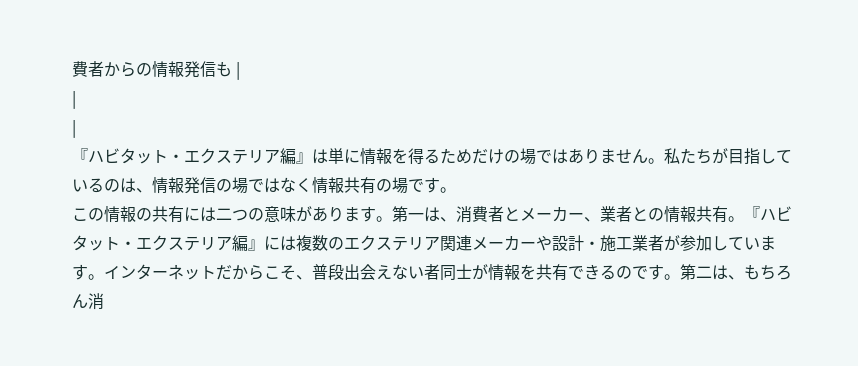費者からの情報発信も |
|
|
『ハビタット・エクステリア編』は単に情報を得るためだけの場ではありません。私たちが目指しているのは、情報発信の場ではなく情報共有の場です。
この情報の共有には二つの意味があります。第一は、消費者とメーカー、業者との情報共有。『ハビタット・エクステリア編』には複数のエクステリア関連メーカーや設計・施工業者が参加しています。インターネットだからこそ、普段出会えない者同士が情報を共有できるのです。第二は、もちろん消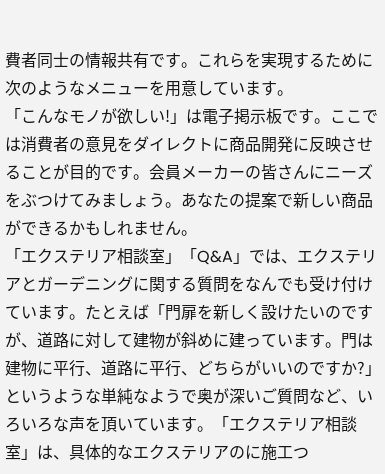費者同士の情報共有です。これらを実現するために次のようなメニューを用意しています。
「こんなモノが欲しい!」は電子掲示板です。ここでは消費者の意見をダイレクトに商品開発に反映させることが目的です。会員メーカーの皆さんにニーズをぶつけてみましょう。あなたの提案で新しい商品ができるかもしれません。
「エクステリア相談室」「Q&A」では、エクステリアとガーデニングに関する質問をなんでも受け付けています。たとえば「門扉を新しく設けたいのですが、道路に対して建物が斜めに建っています。門は建物に平行、道路に平行、どちらがいいのですか?」というような単純なようで奥が深いご質問など、いろいろな声を頂いています。「エクステリア相談室」は、具体的なエクステリアのに施工つ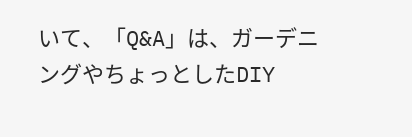いて、「Q&A」は、ガーデニングやちょっとしたDIY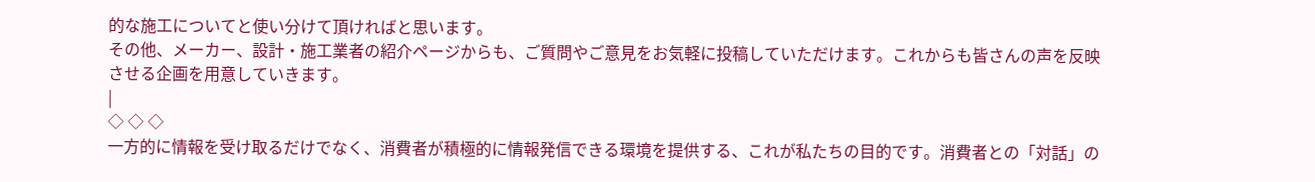的な施工についてと使い分けて頂ければと思います。
その他、メーカー、設計・施工業者の紹介ページからも、ご質問やご意見をお気軽に投稿していただけます。これからも皆さんの声を反映させる企画を用意していきます。
|
◇ ◇ ◇
一方的に情報を受け取るだけでなく、消費者が積極的に情報発信できる環境を提供する、これが私たちの目的です。消費者との「対話」の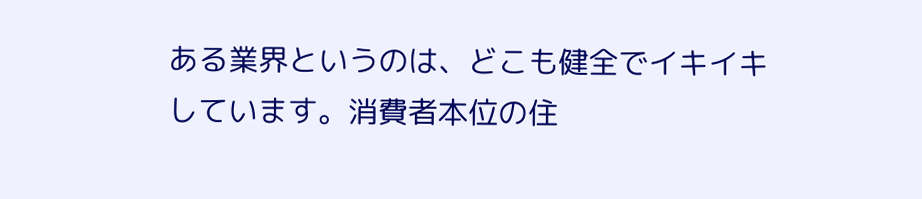ある業界というのは、どこも健全でイキイキしています。消費者本位の住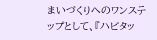まいづくりへのワンステップとして、『ハビタッ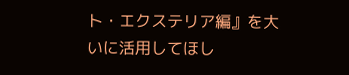ト・エクステリア編』を大いに活用してほし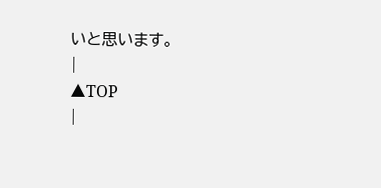いと思います。
|
▲TOP
|